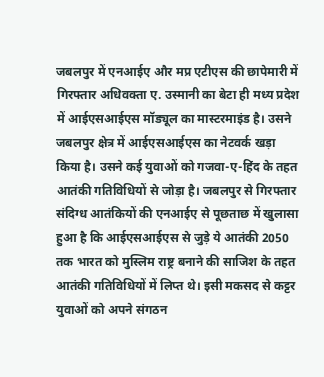जबलपुर में एनआईए और मप्र एटीएस की छापेमारी में गिरफ्तार अधिवक्ता ए. उस्मानी का बेटा ही मध्य प्रदेश में आईएसआईएस मॉड्यूल का मास्टरमाइंड है। उसने जबलपुर क्षेत्र में आईएसआईएस का नेटवर्क खड़ा किया है। उसने कई युवाओं को गजवा-ए-हिंद के तहत आतंकी गतिविधियों से जोड़ा है। जबलपुर से गिरफ्तार संदिग्ध आतंकियों की एनआईए से पूछताछ में खुलासा हुआ है कि आईएसआईएस से जुड़े ये आतंकी 2050 तक भारत को मुस्लिम राष्ट्र बनाने की साजिश के तहत आतंकी गतिविधियों में लिप्त थे। इसी मकसद से कट्टर युवाओं को अपने संगठन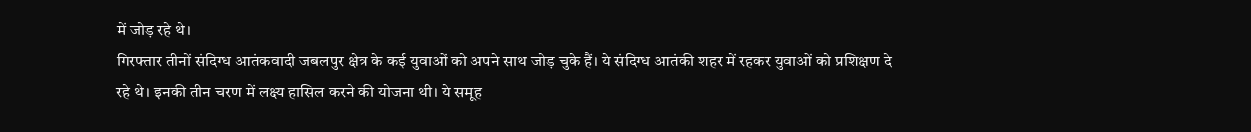में जोड़ रहे थे।
गिरफ्तार तीनों संदिग्ध आतंकवादी जबलपुर क्षेत्र के कई युवाओं को अपने साथ जोड़ चुके हैं। ये संदिग्ध आतंकी शहर में रहकर युवाओं को प्रशिक्षण दे रहे थे। इनकी तीन चरण में लक्ष्य हासिल करने की योजना थी। ये समूह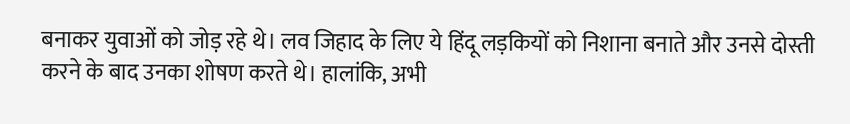बनाकर युवाओं को जोड़ रहे थे। लव जिहाद के लिए ये हिंदू लड़कियों को निशाना बनाते और उनसे दोस्ती करने के बाद उनका शोषण करते थे। हालांकि, अभी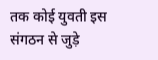तक कोई युवती इस संगठन से जुड़े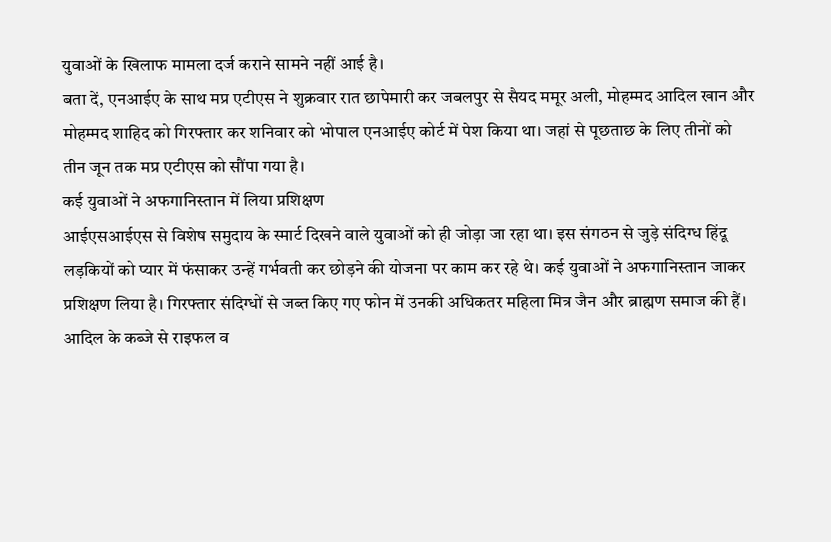युवाओं के खिलाफ मामला दर्ज कराने सामने नहीं आई है।
बता दें, एनआईए के साथ मप्र एटीएस ने शुक्रवार रात छापेमारी कर जबलपुर से सैयद ममूर अली, मोहम्मद आदिल खान और मोहम्मद शाहिद को गिरफ्तार कर शनिवार को भोपाल एनआईए कोर्ट में पेश किया था। जहां से पूछताछ के लिए तीनों को तीन जून तक मप्र एटीएस को सौंपा गया है।
कई युवाओं ने अफगानिस्तान में लिया प्रशिक्षण
आईएसआईएस से विशेष समुदाय के स्मार्ट दिखने वाले युवाओं को ही जोड़ा जा रहा था। इस संगठन से जुड़े संदिग्ध हिंदू लड़कियों को प्यार में फंसाकर उन्हें गर्भवती कर छोड़ने की योजना पर काम कर रहे थे। कई युवाओं ने अफगानिस्तान जाकर प्रशिक्षण लिया है। गिरफ्तार संदिग्धों से जब्त किए गए फोन में उनकी अधिकतर महिला मित्र जैन और ब्राह्मण समाज की हैं।
आदिल के कब्जे से राइफल व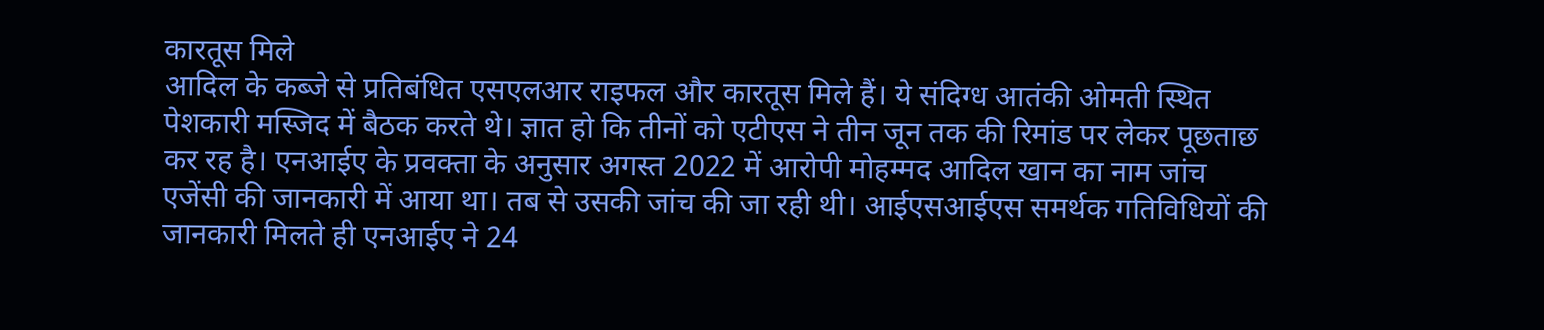कारतूस मिले
आदिल के कब्जे से प्रतिबंधित एसएलआर राइफल और कारतूस मिले हैं। ये संदिग्ध आतंकी ओमती स्थित पेशकारी मस्जिद में बैठक करते थे। ज्ञात हो कि तीनों को एटीएस ने तीन जून तक की रिमांड पर लेकर पूछताछ कर रह है। एनआईए के प्रवक्ता के अनुसार अगस्त 2022 में आरोपी मोहम्मद आदिल खान का नाम जांच एजेंसी की जानकारी में आया था। तब से उसकी जांच की जा रही थी। आईएसआईएस समर्थक गतिविधियों की जानकारी मिलते ही एनआईए ने 24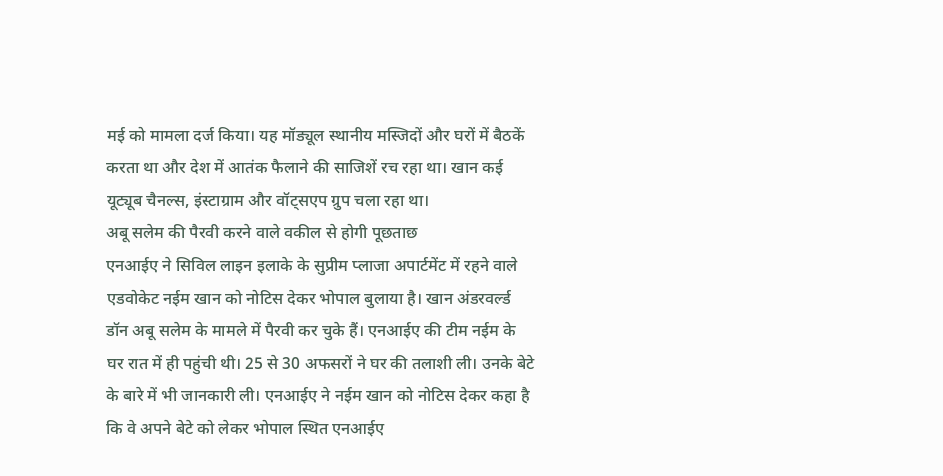मई को मामला दर्ज किया। यह मॉड्यूल स्थानीय मस्जिदों और घरों में बैठकें करता था और देश में आतंक फैलाने की साजिशें रच रहा था। खान कई यूट्यूब चैनल्स, इंस्टाग्राम और वॉट्सएप ग्रुप चला रहा था।
अबू सलेम की पैरवी करने वाले वकील से होगी पूछताछ
एनआईए ने सिविल लाइन इलाके के सुप्रीम प्लाजा अपार्टमेंट में रहने वाले एडवोकेट नईम खान को नोटिस देकर भोपाल बुलाया है। खान अंडरवर्ल्ड डॉन अबू सलेम के मामले में पैरवी कर चुके हैं। एनआईए की टीम नईम के घर रात में ही पहुंची थी। 25 से 30 अफसरों ने घर की तलाशी ली। उनके बेटे के बारे में भी जानकारी ली। एनआईए ने नईम खान को नोटिस देकर कहा है कि वे अपने बेटे को लेकर भोपाल स्थित एनआईए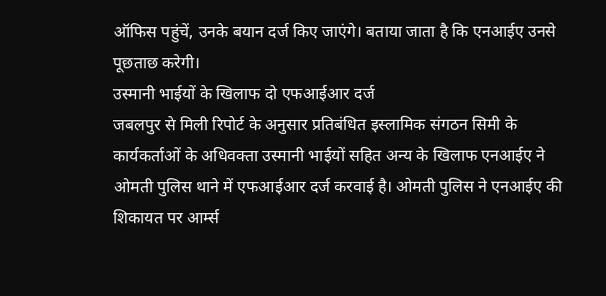ऑफिस पहुंचें, उनके बयान दर्ज किए जाएंगे। बताया जाता है कि एनआईए उनसे पूछताछ करेगी।
उस्मानी भाईयों के खिलाफ दो एफआईआर दर्ज
जबलपुर से मिली रिपोर्ट के अनुसार प्रतिबंधित इस्लामिक संगठन सिमी के कार्यकर्ताओं के अधिवक्ता उस्मानी भाईयों सहित अन्य के खिलाफ एनआईए ने ओमती पुलिस थाने में एफआईआर दर्ज करवाई है। ओमती पुलिस ने एनआईए की शिकायत पर आर्म्स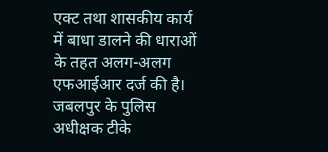एक्ट तथा शासकीय कार्य में बाधा डालने की धाराओं के तहत अलग-अलग एफआईआर दर्ज की है।
जबलपुर के पुलिस अधीक्षक टीके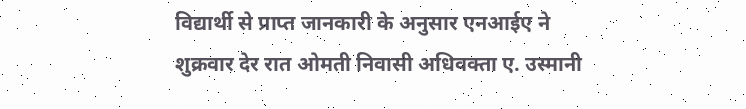विद्यार्थी से प्राप्त जानकारी के अनुसार एनआईए ने शुक्रवार देर रात ओमती निवासी अधिवक्ता ए. उस्मानी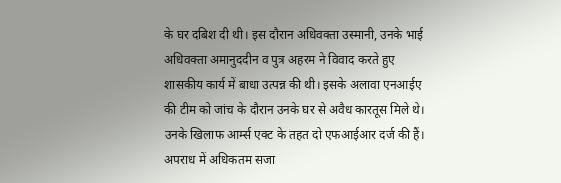के घर दबिश दी थी। इस दौरान अधिवक्ता उस्मानी, उनके भाई अधिवक्ता अमानुददीन व पुत्र अहरम ने विवाद करते हुए शासकीय कार्य में बाधा उत्पन्न की थी। इसके अलावा एनआईए की टीम को जांच के दौरान उनके घर से अवैध कारतूस मिले थे। उनके खिलाफ आर्म्स एक्ट के तहत दो एफआईआर दर्ज की हैं। अपराध में अधिकतम सजा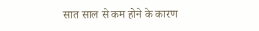सात साल से कम होने के कारण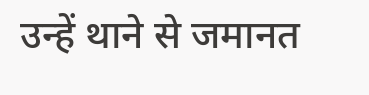उन्हें थाने से जमानत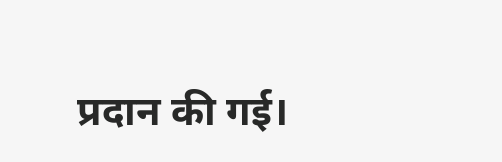प्रदान की गई।